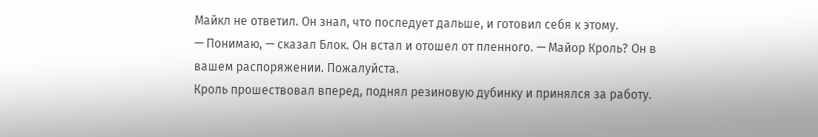Майкл не ответил. Он знал, что последует дальше, и готовил себя к этому.
— Понимаю, — сказал Блок. Он встал и отошел от пленного. — Майор Кроль? Он в вашем распоряжении. Пожалуйста.
Кроль прошествовал вперед, поднял резиновую дубинку и принялся за работу.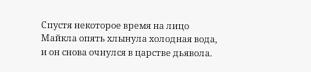Спустя некоторое время на лицо Майкла опять хлынула холодная вода, и он снова очнулся в царстве дьявола.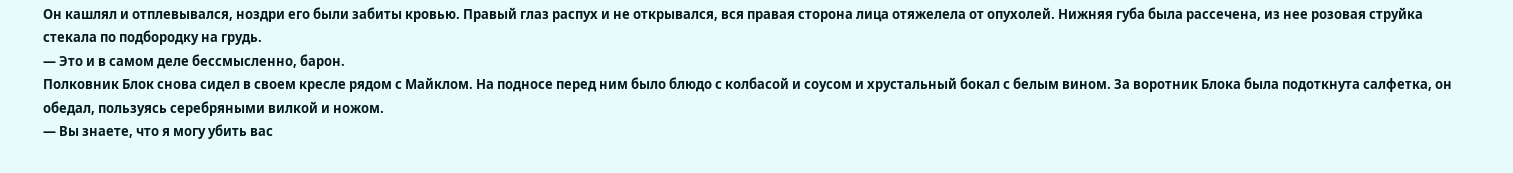Он кашлял и отплевывался, ноздри его были забиты кровью. Правый глаз распух и не открывался, вся правая сторона лица отяжелела от опухолей. Нижняя губа была рассечена, из нее розовая струйка стекала по подбородку на грудь.
— Это и в самом деле бессмысленно, барон.
Полковник Блок снова сидел в своем кресле рядом с Майклом. На подносе перед ним было блюдо с колбасой и соусом и хрустальный бокал с белым вином. За воротник Блока была подоткнута салфетка, он обедал, пользуясь серебряными вилкой и ножом.
— Вы знаете, что я могу убить вас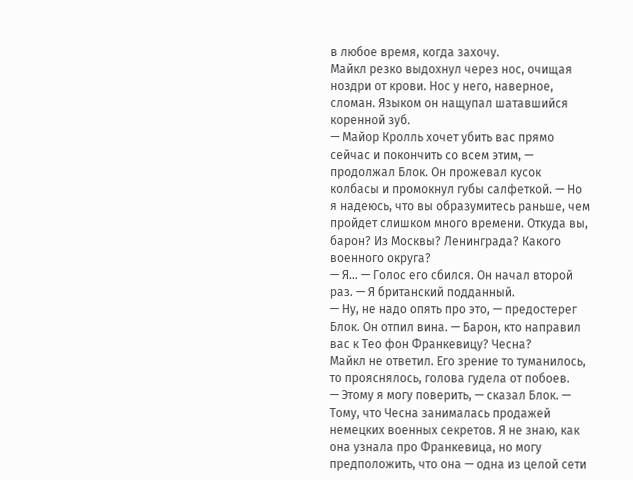в любое время, когда захочу.
Майкл резко выдохнул через нос, очищая ноздри от крови. Нос у него, наверное, сломан. Языком он нащупал шатавшийся коренной зуб.
— Майор Кролль хочет убить вас прямо сейчас и покончить со всем этим, — продолжал Блок. Он прожевал кусок колбасы и промокнул губы салфеткой. — Но я надеюсь, что вы образумитесь раньше, чем пройдет слишком много времени. Откуда вы, барон? Из Москвы? Ленинграда? Какого военного округа?
— Я… — Голос его сбился. Он начал второй раз. — Я британский подданный.
— Ну, не надо опять про это, — предостерег Блок. Он отпил вина. — Барон, кто направил вас к Тео фон Франкевицу? Чесна?
Майкл не ответил. Его зрение то туманилось, то прояснялось, голова гудела от побоев.
— Этому я могу поверить, — сказал Блок. — Тому, что Чесна занималась продажей немецких военных секретов. Я не знаю, как она узнала про Франкевица, но могу предположить, что она — одна из целой сети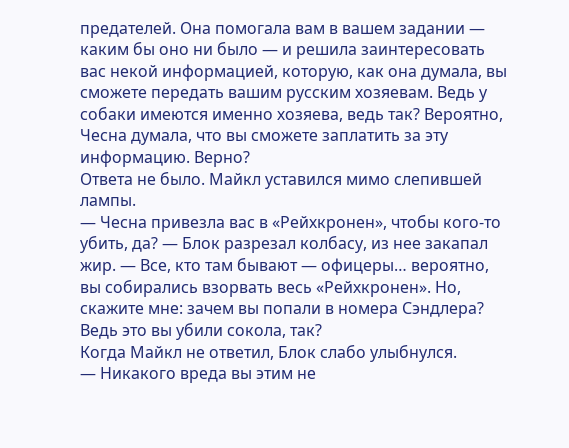предателей. Она помогала вам в вашем задании — каким бы оно ни было — и решила заинтересовать вас некой информацией, которую, как она думала, вы сможете передать вашим русским хозяевам. Ведь у собаки имеются именно хозяева, ведь так? Вероятно, Чесна думала, что вы сможете заплатить за эту информацию. Верно?
Ответа не было. Майкл уставился мимо слепившей лампы.
— Чесна привезла вас в «Рейхкронен», чтобы кого-то убить, да? — Блок разрезал колбасу, из нее закапал жир. — Все, кто там бывают — офицеры… вероятно, вы собирались взорвать весь «Рейхкронен». Но, скажите мне: зачем вы попали в номера Сэндлера? Ведь это вы убили сокола, так?
Когда Майкл не ответил, Блок слабо улыбнулся.
— Никакого вреда вы этим не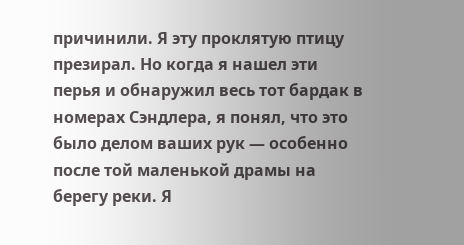причинили. Я эту проклятую птицу презирал. Но когда я нашел эти перья и обнаружил весь тот бардак в номерах Сэндлера, я понял, что это было делом ваших рук — особенно после той маленькой драмы на берегу реки. Я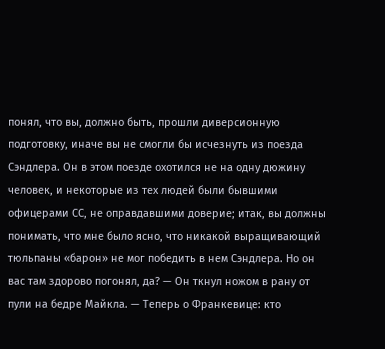понял, что вы, должно быть, прошли диверсионную подготовку, иначе вы не смогли бы исчезнуть из поезда Сэндлера. Он в этом поезде охотился не на одну дюжину человек, и некоторые из тех людей были бывшими офицерами СС, не оправдавшими доверие; итак, вы должны понимать, что мне было ясно, что никакой выращивающий тюльпаны «барон» не мог победить в нем Сэндлера. Но он вас там здорово погонял, да? — Он ткнул ножом в рану от пули на бедре Майкла. — Теперь о Франкевице: кто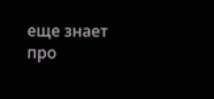еще знает про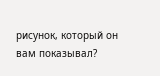рисунок, который он вам показывал?